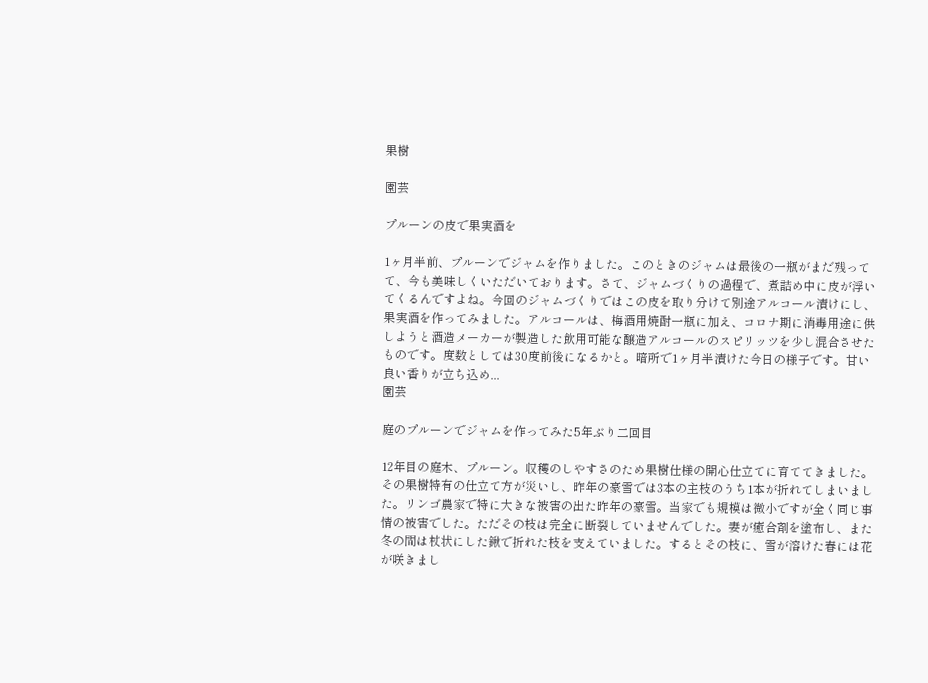果樹

園芸

プルーンの皮で果実酒を

1ヶ月半前、プルーンでジャムを作りました。このときのジャムは最後の一瓶がまだ残ってて、今も美味しくいただいております。さて、ジャムづくりの過程で、煮詰め中に皮が浮いてくるんですよね。今回のジャムづくりではこの皮を取り分けて別途アルコール漬けにし、果実酒を作ってみました。アルコールは、梅酒用焼酎一瓶に加え、コロナ期に消毒用途に供しようと酒造メーカーが製造した飲用可能な醸造アルコールのスピリッツを少し混合させたものです。度数としては30度前後になるかと。暗所で1ヶ月半漬けた今日の様子です。甘い良い香りが立ち込め...
園芸

庭のプルーンでジャムを作ってみた5年ぶり二回目

12年目の庭木、プルーン。収穫のしやすさのため果樹仕様の開心仕立てに育ててきました。その果樹特有の仕立て方が災いし、昨年の豪雪では3本の主枝のうち1本が折れてしまいました。リンゴ農家で特に大きな被害の出た昨年の豪雪。当家でも規模は微小ですが全く同じ事情の被害でした。ただその枝は完全に断裂していませんでした。妻が癒合剤を塗布し、また冬の間は杖状にした鍬で折れた枝を支えていました。するとその枝に、雪が溶けた春には花が咲きまし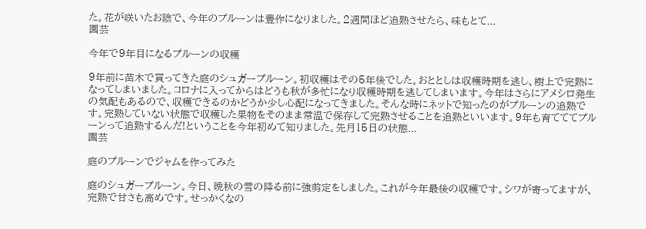た。花が咲いたお陰で、今年のプルーンは豊作になりました。2週間ほど追熟させたら、味もとて...
園芸

今年で9年目になるプルーンの収穫

9年前に苗木で買ってきた庭のシュガープルーン。初収穫はその5年後でした。おととしは収穫時期を逃し、樹上で完熟になってしまいました。コロナに入ってからはどうも秋が多忙になり収穫時期を逃してしまいます。今年はさらにアメシロ発生の気配もあるので、収穫できるのかどうか少し心配になってきました。そんな時にネットで知ったのがプルーンの追熟です。完熟していない状態で収穫した果物をそのまま常温で保存して完熟させることを追熟といいます。9年も育てててプルーンって追熟するんだ!ということを今年初めて知りました。先月15日の状態...
園芸

庭のプルーンでジャムを作ってみた

庭のシュガープルーン。今日、晩秋の雪の降る前に強剪定をしました。これが今年最後の収穫です。シワが寄ってますが、完熟で甘さも高めです。せっかくなの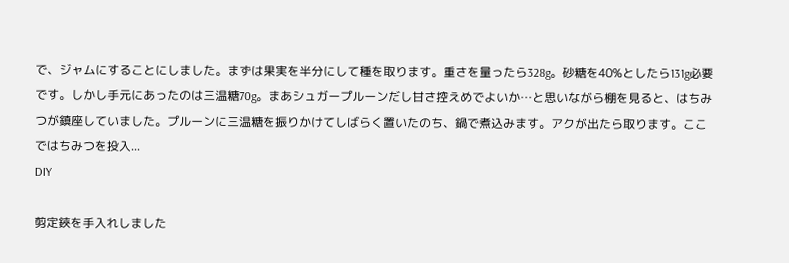で、ジャムにすることにしました。まずは果実を半分にして種を取ります。重さを量ったら328g。砂糖を40%としたら131g必要です。しかし手元にあったのは三温糖70g。まあシュガープルーンだし甘さ控えめでよいか…と思いながら棚を見ると、はちみつが鎮座していました。プルーンに三温糖を振りかけてしばらく置いたのち、鍋で煮込みます。アクが出たら取ります。ここではちみつを投入...
DIY

剪定鋏を手入れしました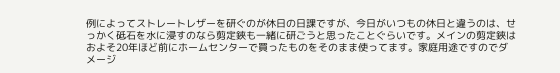例によってストレートレザーを研ぐのが休日の日課ですが、今日がいつもの休日と違うのは、せっかく砥石を水に浸すのなら剪定鋏も一緒に研ごうと思ったことぐらいです。メインの剪定鋏はおよそ20年ほど前にホームセンターで買ったものをそのまま使ってます。家庭用途ですのでダメージ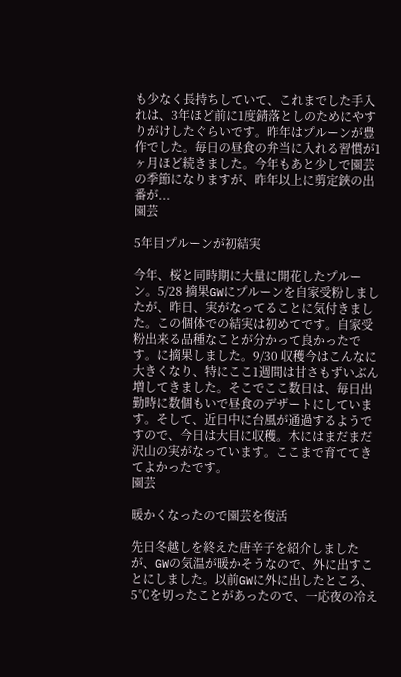も少なく長持ちしていて、これまでした手入れは、3年ほど前に1度錆落としのためにやすりがけしたぐらいです。昨年はプルーンが豊作でした。毎日の昼食の弁当に入れる習慣が1ヶ月ほど続きました。今年もあと少しで園芸の季節になりますが、昨年以上に剪定鋏の出番が...
園芸

5年目プルーンが初結実

今年、桜と同時期に大量に開花したプルーン。5/28 摘果GWにプルーンを自家受粉しましたが、昨日、実がなってることに気付きました。この個体での結実は初めてです。自家受粉出来る品種なことが分かって良かったです。に摘果しました。9/30 収穫今はこんなに大きくなり、特にここ1週間は甘さもずいぶん増してきました。そこでここ数日は、毎日出勤時に数個もいで昼食のデザートにしています。そして、近日中に台風が通過するようですので、今日は大目に収穫。木にはまだまだ沢山の実がなっています。ここまで育ててきてよかったです。
園芸

暖かくなったので園芸を復活

先日冬越しを終えた唐辛子を紹介しましたが、GWの気温が暖かそうなので、外に出すことにしました。以前GWに外に出したところ、5℃を切ったことがあったので、一応夜の冷え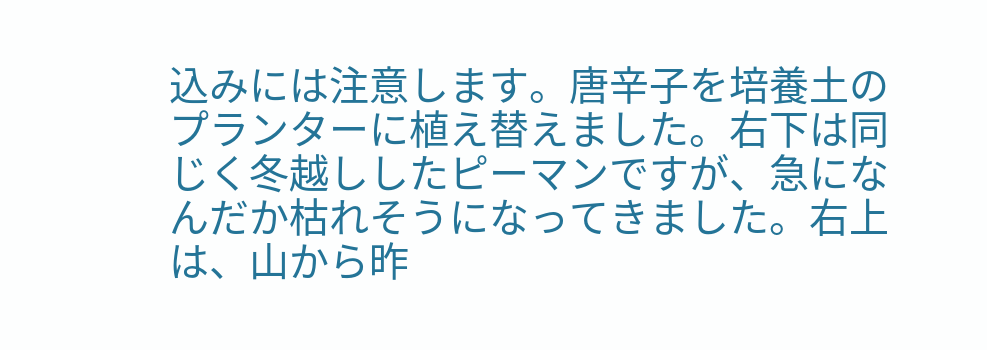込みには注意します。唐辛子を培養土のプランターに植え替えました。右下は同じく冬越ししたピーマンですが、急になんだか枯れそうになってきました。右上は、山から昨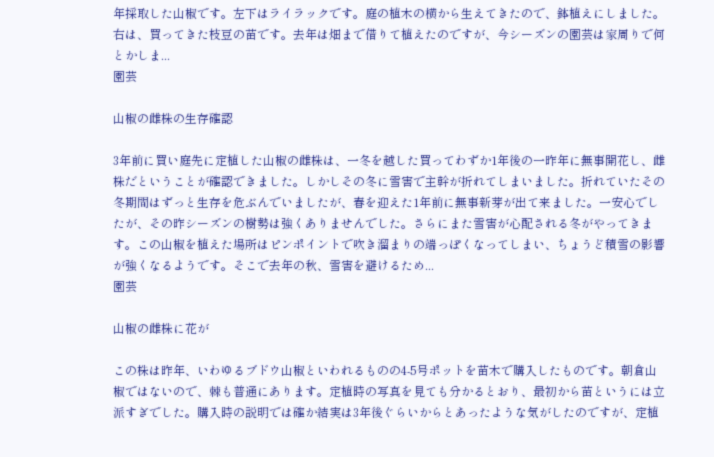年採取した山椒です。左下はライラックです。庭の植木の横から生えてきたので、鉢植えにしました。右は、買ってきた枝豆の苗です。去年は畑まで借りて植えたのですが、今シーズンの園芸は家周りで何とかしま...
園芸

山椒の雌株の生存確認

3年前に買い庭先に定植した山椒の雌株は、一冬を越した買ってわずか1年後の一昨年に無事開花し、雌株だということが確認できました。しかしその冬に雪害で主幹が折れてしまいました。折れていたその冬期間はずっと生存を危ぶんでいましたが、春を迎えた1年前に無事新芽が出て来ました。一安心でしたが、その昨シーズンの樹勢は強くありませんでした。さらにまた雪害が心配される冬がやってきます。この山椒を植えた場所はピンポイントで吹き溜まりの端っぽくなってしまい、ちょうど積雪の影響が強くなるようです。そこで去年の秋、雪害を避けるため...
園芸

山椒の雌株に花が

この株は昨年、いわゆるブドウ山椒といわれるものの4-5号ポットを苗木で購入したものです。朝倉山椒ではないので、棘も普通にあります。定植時の写真を見ても分かるとおり、最初から苗というには立派すぎでした。購入時の説明では確か結実は3年後ぐらいからとあったような気がしたのですが、定植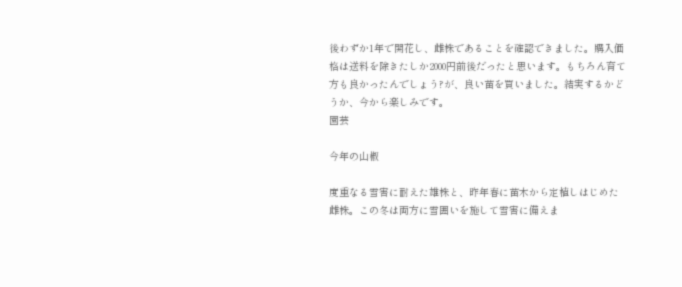後わずか1年で開花し、雌株であることを確認できました。購入価格は送料を除きたしか2000円前後だったと思います。もちろん育て方も良かったんでしょう?が、良い苗を買いました。結実するかどうか、今から楽しみです。
園芸

今年の山椒

度重なる雪害に耐えた雄株と、昨年春に苗木から定植しはじめた雌株。この冬は両方に雪囲いを施して雪害に備えま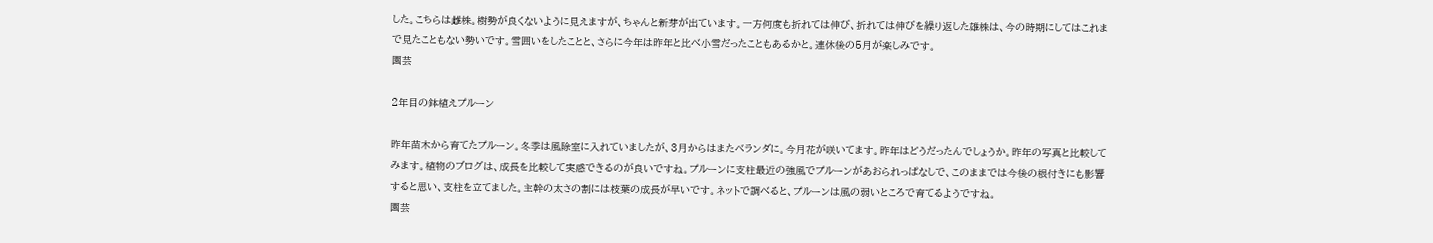した。こちらは雌株。樹勢が良くないように見えますが、ちゃんと新芽が出ています。一方何度も折れては伸び、折れては伸びを繰り返した雄株は、今の時期にしてはこれまで見たこともない勢いです。雪囲いをしたことと、さらに今年は昨年と比べ小雪だったこともあるかと。連休後の5月が楽しみです。
園芸

2年目の鉢植えプルーン

昨年苗木から育てたプルーン。冬季は風除室に入れていましたが、3月からはまたベランダに。今月花が咲いてます。昨年はどうだったんでしょうか。昨年の写真と比較してみます。植物のブログは、成長を比較して実感できるのが良いですね。プルーンに支柱最近の強風でプルーンがあおられっぱなしで、このままでは今後の根付きにも影響すると思い、支柱を立てました。主幹の太さの割には枝葉の成長が早いです。ネットで調べると、プルーンは風の弱いところで育てるようですね。
園芸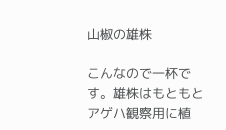山椒の雄株

こんなので一杯です。雄株はもともとアゲハ観察用に植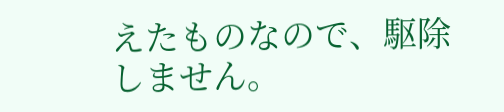えたものなので、駆除しません。